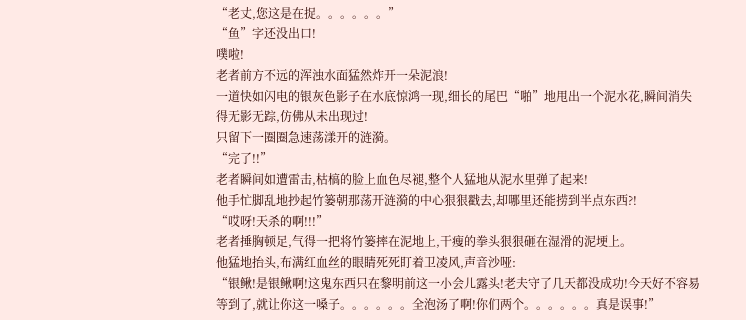“老丈,您这是在捉。。。。。。”
“鱼”字还没出口!
噗啦!
老者前方不远的浑浊水面猛然炸开一朵泥浪!
一道快如闪电的银灰色影子在水底惊鸿一现,细长的尾巴“啪”地甩出一个泥水花,瞬间消失得无影无踪,仿佛从未出现过!
只留下一圈圈急速荡漾开的涟漪。
“完了!!”
老者瞬间如遭雷击,枯槁的脸上血色尽褪,整个人猛地从泥水里弹了起来!
他手忙脚乱地抄起竹篓朝那荡开涟漪的中心狠狠戳去,却哪里还能捞到半点东西?!
“哎呀!天杀的啊!!!”
老者捶胸顿足,气得一把将竹篓摔在泥地上,干瘦的拳头狠狠砸在湿滑的泥埂上。
他猛地抬头,布满红血丝的眼睛死死盯着卫凌风,声音沙哑:
“银鳅!是银鳅啊!这鬼东西只在黎明前这一小会儿露头!老夫守了几天都没成功!今天好不容易等到了,就让你这一嗓子。。。。。。全泡汤了啊!你们两个。。。。。。真是误事!”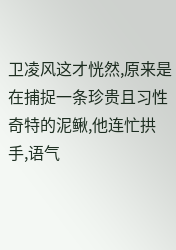卫凌风这才恍然,原来是在捕捉一条珍贵且习性奇特的泥鳅,他连忙拱手,语气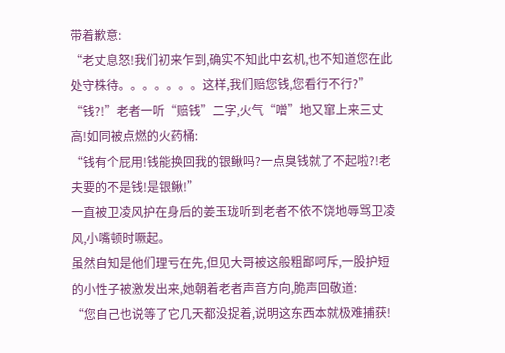带着歉意:
“老丈息怒!我们初来乍到,确实不知此中玄机,也不知道您在此处守株待。。。。。。。这样,我们赔您钱,您看行不行?”
“钱?!”老者一听“赔钱”二字,火气“噌”地又窜上来三丈高!如同被点燃的火药桶:
“钱有个屁用!钱能换回我的银鳅吗?一点臭钱就了不起啦?!老夫要的不是钱!是银鳅!”
一直被卫凌风护在身后的姜玉珑听到老者不依不饶地辱骂卫凌风,小嘴顿时噘起。
虽然自知是他们理亏在先,但见大哥被这般粗鄙呵斥,一股护短的小性子被激发出来,她朝着老者声音方向,脆声回敬道:
“您自己也说等了它几天都没捉着,说明这东西本就极难捕获!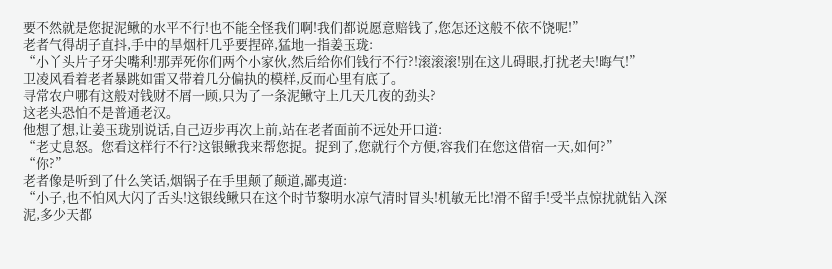要不然就是您捉泥鳅的水平不行!也不能全怪我们啊!我们都说愿意赔钱了,您怎还这般不依不饶呢!”
老者气得胡子直抖,手中的旱烟杆几乎要捏碎,猛地一指姜玉珑:
“小丫头片子牙尖嘴利!那弄死你们两个小家伙,然后给你们钱行不行?!滚滚滚!别在这儿碍眼,打扰老夫!晦气!”
卫凌风看着老者暴跳如雷又带着几分偏执的模样,反而心里有底了。
寻常农户哪有这般对钱财不屑一顾,只为了一条泥鳅守上几天几夜的劲头?
这老头恐怕不是普通老汉。
他想了想,让姜玉珑别说话,自己迈步再次上前,站在老者面前不远处开口道:
“老丈息怒。您看这样行不行?这银鳅我来帮您捉。捉到了,您就行个方便,容我们在您这借宿一天,如何?”
“你?”
老者像是听到了什么笑话,烟锅子在手里颠了颠道,鄙夷道:
“小子,也不怕风大闪了舌头!这银线鳅只在这个时节黎明水凉气清时冒头!机敏无比!滑不留手!受半点惊扰就钻入深泥,多少天都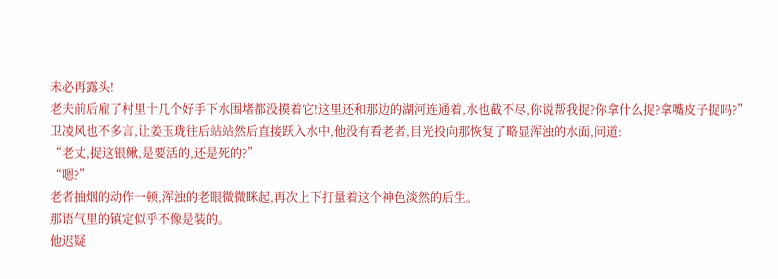未必再露头!
老夫前后雇了村里十几个好手下水围堵都没摸着它!这里还和那边的湖河连通着,水也截不尽,你说帮我捉?你拿什么捉?拿嘴皮子捉吗?”
卫凌风也不多言,让姜玉珑往后站站然后直接跃入水中,他没有看老者,目光投向那恢复了略显浑浊的水面,问道:
“老丈,捉这银鳅,是要活的,还是死的?”
“嗯?”
老者抽烟的动作一顿,浑浊的老眼微微眯起,再次上下打量着这个神色淡然的后生。
那语气里的镇定似乎不像是装的。
他迟疑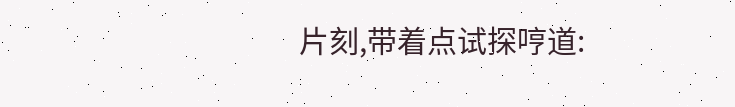片刻,带着点试探哼道: